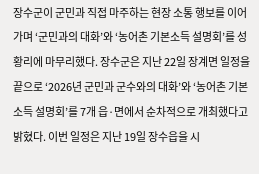장수군이 군민과 직접 마주하는 현장 소통 행보를 이어가며 ‘군민과의 대화’와 ‘농어촌 기본소득 설명회’를 성황리에 마무리했다. 장수군은 지난 22일 장계면 일정을 끝으로 ‘2026년 군민과 군수와의 대화’와 ‘농어촌 기본소득 설명회’를 7개 읍·면에서 순차적으로 개최했다고 밝혔다. 이번 일정은 지난 19일 장수읍을 시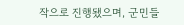작으로 진행됐으며, 군민들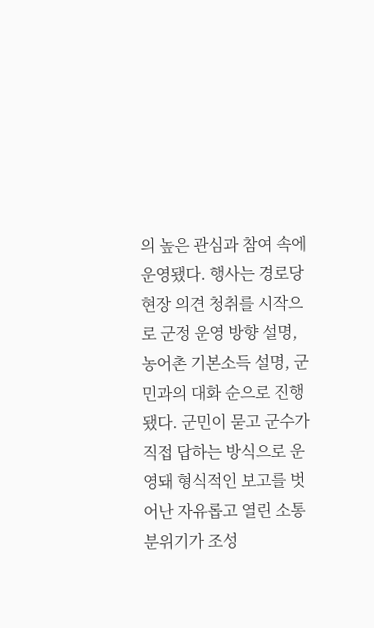의 높은 관심과 참여 속에 운영됐다. 행사는 경로당 현장 의견 청취를 시작으로 군정 운영 방향 설명, 농어촌 기본소득 설명, 군민과의 대화 순으로 진행됐다. 군민이 묻고 군수가 직접 답하는 방식으로 운영돼 형식적인 보고를 벗어난 자유롭고 열린 소통 분위기가 조성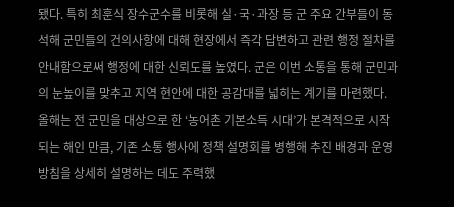됐다. 특히 최훈식 장수군수를 비롯해 실·국·과장 등 군 주요 간부들이 동석해 군민들의 건의사항에 대해 현장에서 즉각 답변하고 관련 행정 절차를 안내함으로써 행정에 대한 신뢰도를 높였다. 군은 이번 소통을 통해 군민과의 눈높이를 맞추고 지역 현안에 대한 공감대를 넓히는 계기를 마련했다. 올해는 전 군민을 대상으로 한 ‘농어촌 기본소득 시대’가 본격적으로 시작되는 해인 만큼, 기존 소통 행사에 정책 설명회를 병행해 추진 배경과 운영 방침을 상세히 설명하는 데도 주력했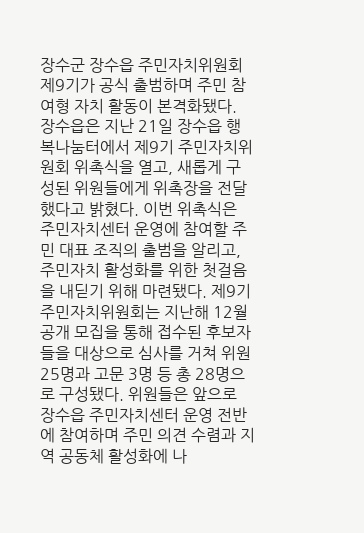장수군 장수읍 주민자치위원회 제9기가 공식 출범하며 주민 참여형 자치 활동이 본격화됐다. 장수읍은 지난 21일 장수읍 행복나눔터에서 제9기 주민자치위원회 위촉식을 열고, 새롭게 구성된 위원들에게 위촉장을 전달했다고 밝혔다. 이번 위촉식은 주민자치센터 운영에 참여할 주민 대표 조직의 출범을 알리고, 주민자치 활성화를 위한 첫걸음을 내딛기 위해 마련됐다. 제9기 주민자치위원회는 지난해 12월 공개 모집을 통해 접수된 후보자들을 대상으로 심사를 거쳐 위원 25명과 고문 3명 등 총 28명으로 구성됐다. 위원들은 앞으로 장수읍 주민자치센터 운영 전반에 참여하며 주민 의견 수렴과 지역 공동체 활성화에 나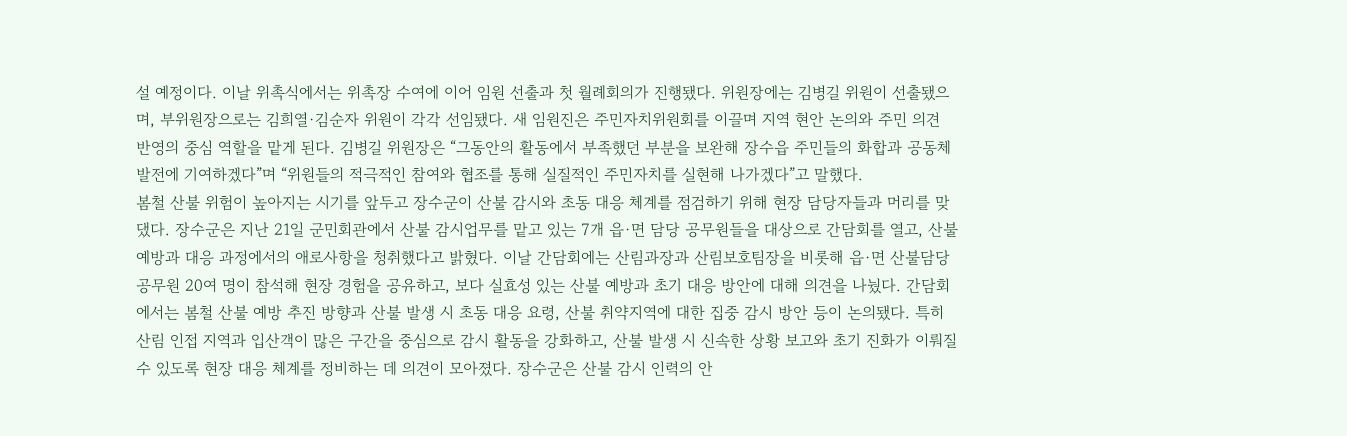설 예정이다. 이날 위촉식에서는 위촉장 수여에 이어 임원 선출과 첫 월례회의가 진행됐다. 위원장에는 김병길 위원이 선출됐으며, 부위원장으로는 김희열·김순자 위원이 각각 선임됐다. 새 임원진은 주민자치위원회를 이끌며 지역 현안 논의와 주민 의견 반영의 중심 역할을 맡게 된다. 김병길 위원장은 “그동안의 활동에서 부족했던 부분을 보완해 장수읍 주민들의 화합과 공동체 발전에 기여하겠다”며 “위원들의 적극적인 참여와 협조를 통해 실질적인 주민자치를 실현해 나가겠다”고 말했다.
봄철 산불 위험이 높아지는 시기를 앞두고 장수군이 산불 감시와 초동 대응 체계를 점검하기 위해 현장 담당자들과 머리를 맞댔다. 장수군은 지난 21일 군민회관에서 산불 감시업무를 맡고 있는 7개 읍·면 담당 공무원들을 대상으로 간담회를 열고, 산불 예방과 대응 과정에서의 애로사항을 청취했다고 밝혔다. 이날 간담회에는 산림과장과 산림보호팀장을 비롯해 읍·면 산불담당 공무원 20여 명이 참석해 현장 경험을 공유하고, 보다 실효성 있는 산불 예방과 초기 대응 방안에 대해 의견을 나눴다. 간담회에서는 봄철 산불 예방 추진 방향과 산불 발생 시 초동 대응 요령, 산불 취약지역에 대한 집중 감시 방안 등이 논의됐다. 특히 산림 인접 지역과 입산객이 많은 구간을 중심으로 감시 활동을 강화하고, 산불 발생 시 신속한 상황 보고와 초기 진화가 이뤄질 수 있도록 현장 대응 체계를 정비하는 데 의견이 모아졌다. 장수군은 산불 감시 인력의 안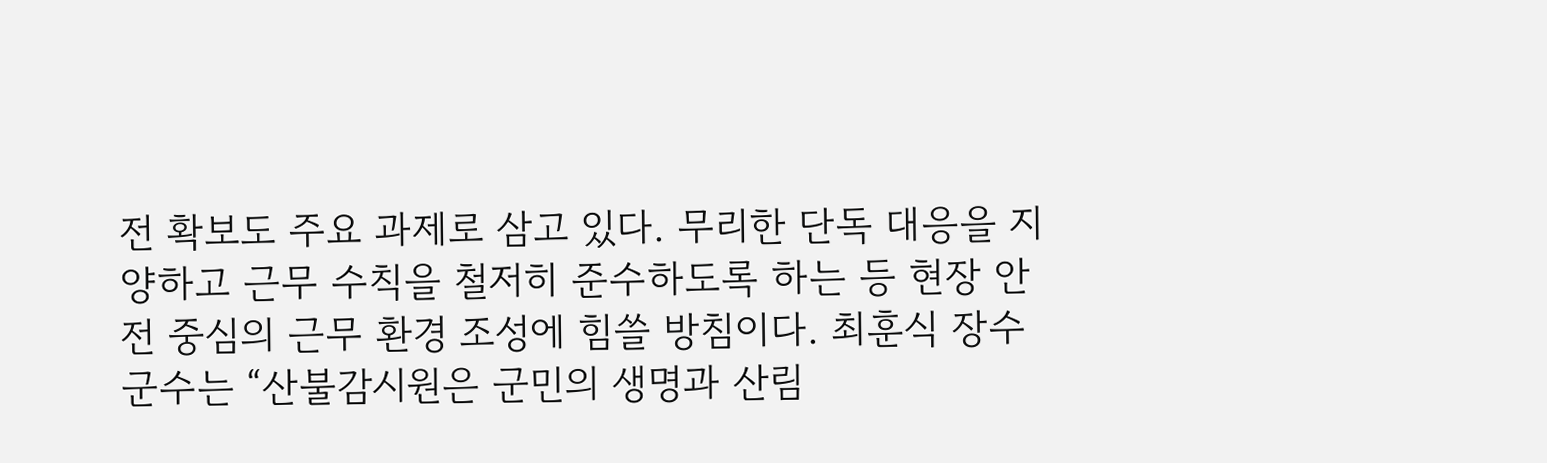전 확보도 주요 과제로 삼고 있다. 무리한 단독 대응을 지양하고 근무 수칙을 철저히 준수하도록 하는 등 현장 안전 중심의 근무 환경 조성에 힘쓸 방침이다. 최훈식 장수군수는 “산불감시원은 군민의 생명과 산림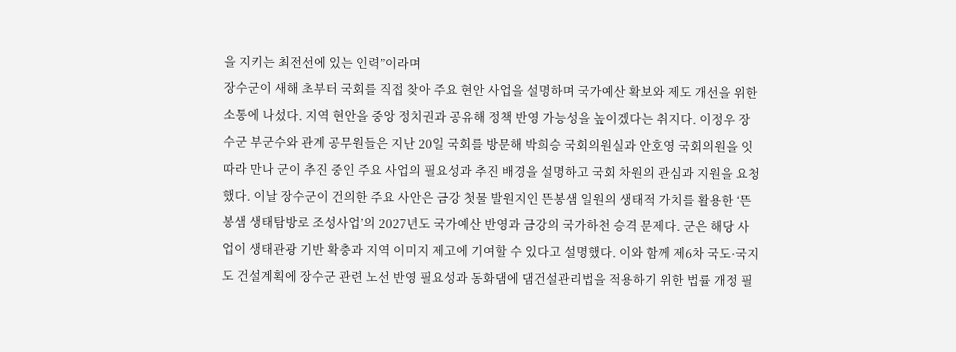을 지키는 최전선에 있는 인력”이라며
장수군이 새해 초부터 국회를 직접 찾아 주요 현안 사업을 설명하며 국가예산 확보와 제도 개선을 위한 소통에 나섰다. 지역 현안을 중앙 정치권과 공유해 정책 반영 가능성을 높이겠다는 취지다. 이정우 장수군 부군수와 관계 공무원들은 지난 20일 국회를 방문해 박희승 국회의원실과 안호영 국회의원을 잇따라 만나 군이 추진 중인 주요 사업의 필요성과 추진 배경을 설명하고 국회 차원의 관심과 지원을 요청했다. 이날 장수군이 건의한 주요 사안은 금강 첫물 발원지인 뜬봉샘 일원의 생태적 가치를 활용한 ‘뜬봉샘 생태탐방로 조성사업’의 2027년도 국가예산 반영과 금강의 국가하천 승격 문제다. 군은 해당 사업이 생태관광 기반 확충과 지역 이미지 제고에 기여할 수 있다고 설명했다. 이와 함께 제6차 국도·국지도 건설계획에 장수군 관련 노선 반영 필요성과 동화댐에 댐건설관리법을 적용하기 위한 법률 개정 필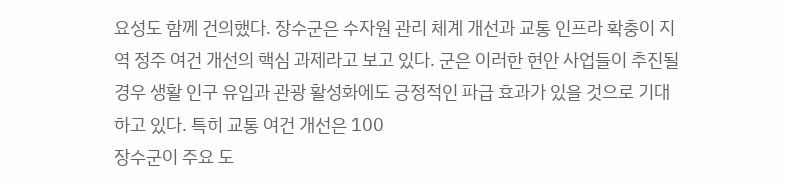요성도 함께 건의했다. 장수군은 수자원 관리 체계 개선과 교통 인프라 확충이 지역 정주 여건 개선의 핵심 과제라고 보고 있다. 군은 이러한 현안 사업들이 추진될 경우 생활 인구 유입과 관광 활성화에도 긍정적인 파급 효과가 있을 것으로 기대하고 있다. 특히 교통 여건 개선은 100
장수군이 주요 도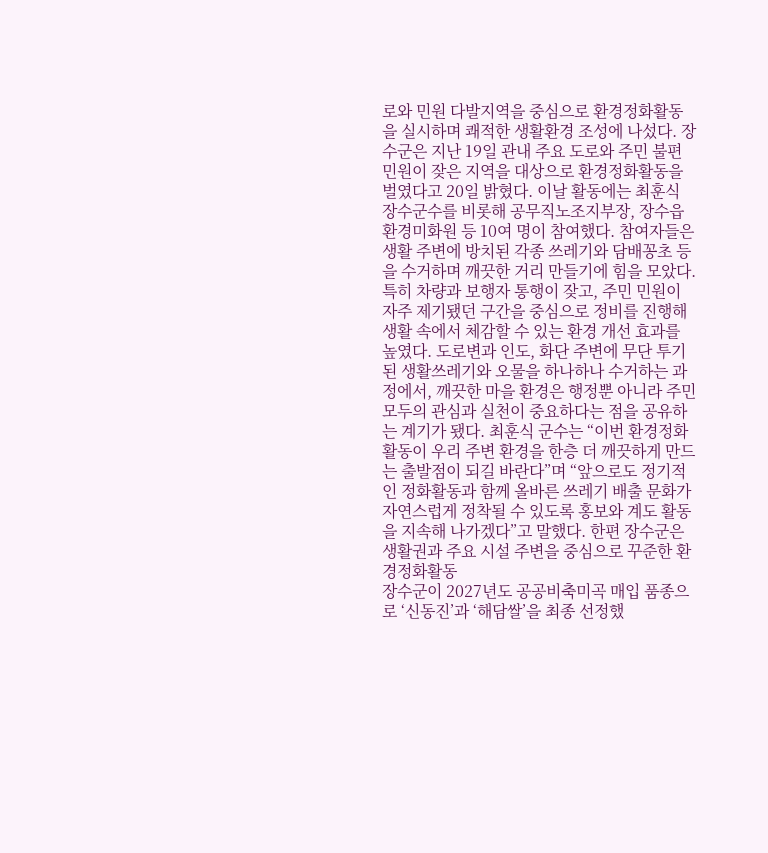로와 민원 다발지역을 중심으로 환경정화활동을 실시하며 쾌적한 생활환경 조성에 나섰다. 장수군은 지난 19일 관내 주요 도로와 주민 불편 민원이 잦은 지역을 대상으로 환경정화활동을 벌였다고 20일 밝혔다. 이날 활동에는 최훈식 장수군수를 비롯해 공무직노조지부장, 장수읍 환경미화원 등 10여 명이 참여했다. 참여자들은 생활 주변에 방치된 각종 쓰레기와 담배꽁초 등을 수거하며 깨끗한 거리 만들기에 힘을 모았다. 특히 차량과 보행자 통행이 잦고, 주민 민원이 자주 제기됐던 구간을 중심으로 정비를 진행해 생활 속에서 체감할 수 있는 환경 개선 효과를 높였다. 도로변과 인도, 화단 주변에 무단 투기된 생활쓰레기와 오물을 하나하나 수거하는 과정에서, 깨끗한 마을 환경은 행정뿐 아니라 주민 모두의 관심과 실천이 중요하다는 점을 공유하는 계기가 됐다. 최훈식 군수는 “이번 환경정화활동이 우리 주변 환경을 한층 더 깨끗하게 만드는 출발점이 되길 바란다”며 “앞으로도 정기적인 정화활동과 함께 올바른 쓰레기 배출 문화가 자연스럽게 정착될 수 있도록 홍보와 계도 활동을 지속해 나가겠다”고 말했다. 한편 장수군은 생활권과 주요 시설 주변을 중심으로 꾸준한 환경정화활동
장수군이 2027년도 공공비축미곡 매입 품종으로 ‘신동진’과 ‘해담쌀’을 최종 선정했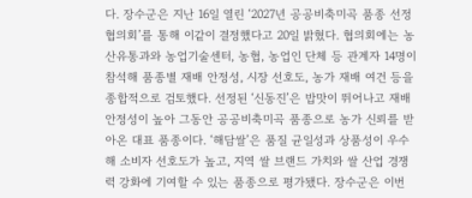다. 장수군은 지난 16일 열린 ‘2027년 공공비축미곡 품종 선정 협의회’를 통해 이같이 결정했다고 20일 밝혔다. 협의회에는 농산유통과와 농업기술센터, 농협, 농업인 단체 등 관계자 14명이 참석해 품종별 재배 안정성, 시장 선호도, 농가 재배 여건 등을 종합적으로 검토했다. 선정된 ‘신동진’은 밥맛이 뛰어나고 재배 안정성이 높아 그동안 공공비축미곡 품종으로 농가 신뢰를 받아온 대표 품종이다. ‘해담쌀’은 품질 균일성과 상품성이 우수해 소비자 선호도가 높고, 지역 쌀 브랜드 가치와 쌀 산업 경쟁력 강화에 기여할 수 있는 품종으로 평가됐다. 장수군은 이번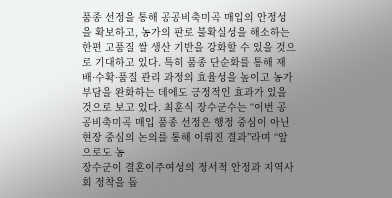품종 선정을 통해 공공비축미곡 매입의 안정성을 확보하고, 농가의 판로 불확실성을 해소하는 한편 고품질 쌀 생산 기반을 강화할 수 있을 것으로 기대하고 있다. 특히 품종 단순화를 통해 재배·수확·품질 관리 과정의 효율성을 높이고 농가 부담을 완화하는 데에도 긍정적인 효과가 있을 것으로 보고 있다. 최훈식 장수군수는 “이번 공공비축미곡 매입 품종 선정은 행정 중심이 아닌 현장 중심의 논의를 통해 이뤄진 결과”라며 “앞으로도 농
장수군이 결혼이주여성의 정서적 안정과 지역사회 정착을 돕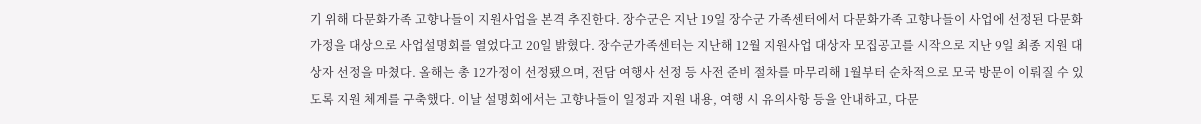기 위해 다문화가족 고향나들이 지원사업을 본격 추진한다. 장수군은 지난 19일 장수군 가족센터에서 다문화가족 고향나들이 사업에 선정된 다문화가정을 대상으로 사업설명회를 열었다고 20일 밝혔다. 장수군가족센터는 지난해 12월 지원사업 대상자 모집공고를 시작으로 지난 9일 최종 지원 대상자 선정을 마쳤다. 올해는 총 12가정이 선정됐으며, 전담 여행사 선정 등 사전 준비 절차를 마무리해 1월부터 순차적으로 모국 방문이 이뤄질 수 있도록 지원 체계를 구축했다. 이날 설명회에서는 고향나들이 일정과 지원 내용, 여행 시 유의사항 등을 안내하고, 다문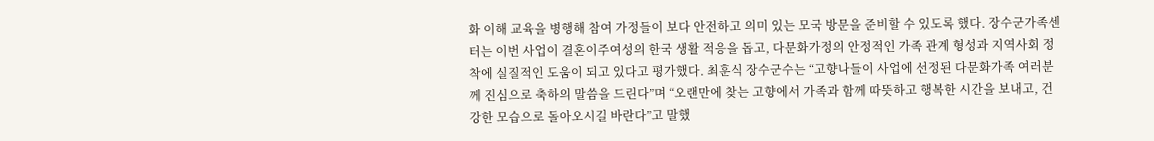화 이해 교육을 병행해 참여 가정들이 보다 안전하고 의미 있는 모국 방문을 준비할 수 있도록 했다. 장수군가족센터는 이번 사업이 결혼이주여성의 한국 생활 적응을 돕고, 다문화가정의 안정적인 가족 관계 형성과 지역사회 정착에 실질적인 도움이 되고 있다고 평가했다. 최훈식 장수군수는 “고향나들이 사업에 선정된 다문화가족 여러분께 진심으로 축하의 말씀을 드린다”며 “오랜만에 찾는 고향에서 가족과 함께 따뜻하고 행복한 시간을 보내고, 건강한 모습으로 돌아오시길 바란다”고 말했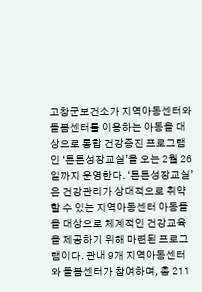고창군보건소가 지역아동센터와 돌봄센터를 이용하는 아동을 대상으로 통합 건강증진 프로그램인 ‘튼튼성장교실’을 오는 2월 26일까지 운영한다. ‘튼튼성장교실’은 건강관리가 상대적으로 취약할 수 있는 지역아동센터 아동들을 대상으로 체계적인 건강교육을 제공하기 위해 마련된 프로그램이다. 관내 9개 지역아동센터와 돌봄센터가 참여하며, 총 211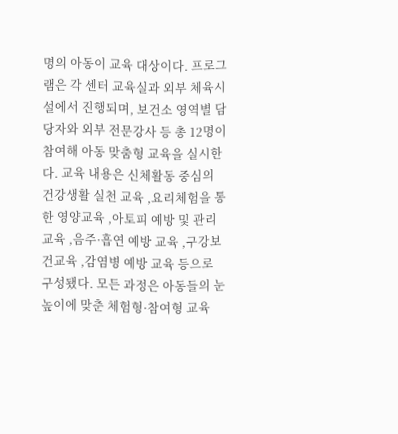명의 아동이 교육 대상이다. 프로그램은 각 센터 교육실과 외부 체육시설에서 진행되며, 보건소 영역별 담당자와 외부 전문강사 등 총 12명이 참여해 아동 맞춤형 교육을 실시한다. 교육 내용은 신체활동 중심의 건강생활 실천 교육 ,요리체험을 통한 영양교육 ,아토피 예방 및 관리 교육 ,음주·흡연 예방 교육 ,구강보건교육 ,감염병 예방 교육 등으로 구성됐다. 모든 과정은 아동들의 눈높이에 맞춘 체험형·참여형 교육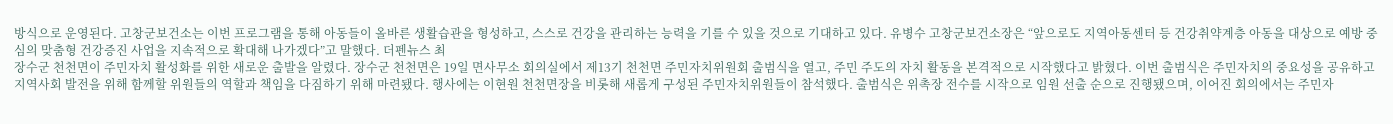방식으로 운영된다. 고창군보건소는 이번 프로그램을 통해 아동들이 올바른 생활습관을 형성하고, 스스로 건강을 관리하는 능력을 기를 수 있을 것으로 기대하고 있다. 유병수 고창군보건소장은 “앞으로도 지역아동센터 등 건강취약계층 아동을 대상으로 예방 중심의 맞춤형 건강증진 사업을 지속적으로 확대해 나가겠다”고 말했다. 더펜뉴스 최
장수군 천천면이 주민자치 활성화를 위한 새로운 출발을 알렸다. 장수군 천천면은 19일 면사무소 회의실에서 제13기 천천면 주민자치위원회 출범식을 열고, 주민 주도의 자치 활동을 본격적으로 시작했다고 밝혔다. 이번 출범식은 주민자치의 중요성을 공유하고 지역사회 발전을 위해 함께할 위원들의 역할과 책임을 다짐하기 위해 마련됐다. 행사에는 이현원 천천면장을 비롯해 새롭게 구성된 주민자치위원들이 참석했다. 출범식은 위촉장 전수를 시작으로 임원 선출 순으로 진행됐으며, 이어진 회의에서는 주민자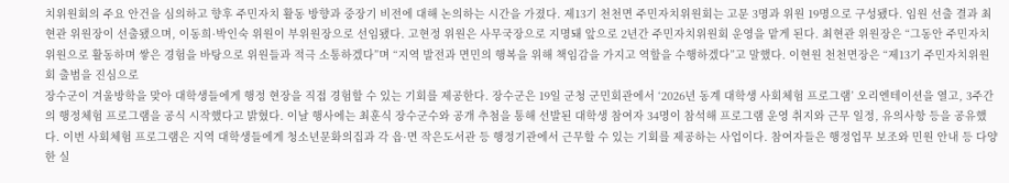치위원회의 주요 안건을 심의하고 향후 주민자치 활동 방향과 중장기 비전에 대해 논의하는 시간을 가졌다. 제13기 천천면 주민자치위원회는 고문 3명과 위원 19명으로 구성됐다. 임원 선출 결과 최현관 위원장이 선출됐으며, 이동희·박인숙 위원이 부위원장으로 선임됐다. 고현정 위원은 사무국장으로 지명돼 앞으로 2년간 주민자치위원회 운영을 맡게 된다. 최현관 위원장은 “그동안 주민자치위원으로 활동하며 쌓은 경험을 바탕으로 위원들과 적극 소통하겠다”며 “지역 발전과 면민의 행복을 위해 책임감을 가지고 역할을 수행하겠다”고 말했다. 이현원 천천면장은 “제13기 주민자치위원회 출범을 진심으로
장수군이 겨울방학을 맞아 대학생들에게 행정 현장을 직접 경험할 수 있는 기회를 제공한다. 장수군은 19일 군청 군민회관에서 ‘2026년 동계 대학생 사회체험 프로그램’ 오리엔테이션을 열고, 3주간의 행정체험 프로그램을 공식 시작했다고 밝혔다. 이날 행사에는 최훈식 장수군수와 공개 추첨을 통해 선발된 대학생 참여자 34명이 참석해 프로그램 운영 취지와 근무 일정, 유의사항 등을 공유했다. 이번 사회체험 프로그램은 지역 대학생들에게 청소년문화의집과 각 읍·면 작은도서관 등 행정기관에서 근무할 수 있는 기회를 제공하는 사업이다. 참여자들은 행정업무 보조와 민원 안내 등 다양한 실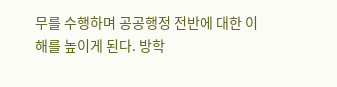무를 수행하며 공공행정 전반에 대한 이해를 높이게 된다. 방학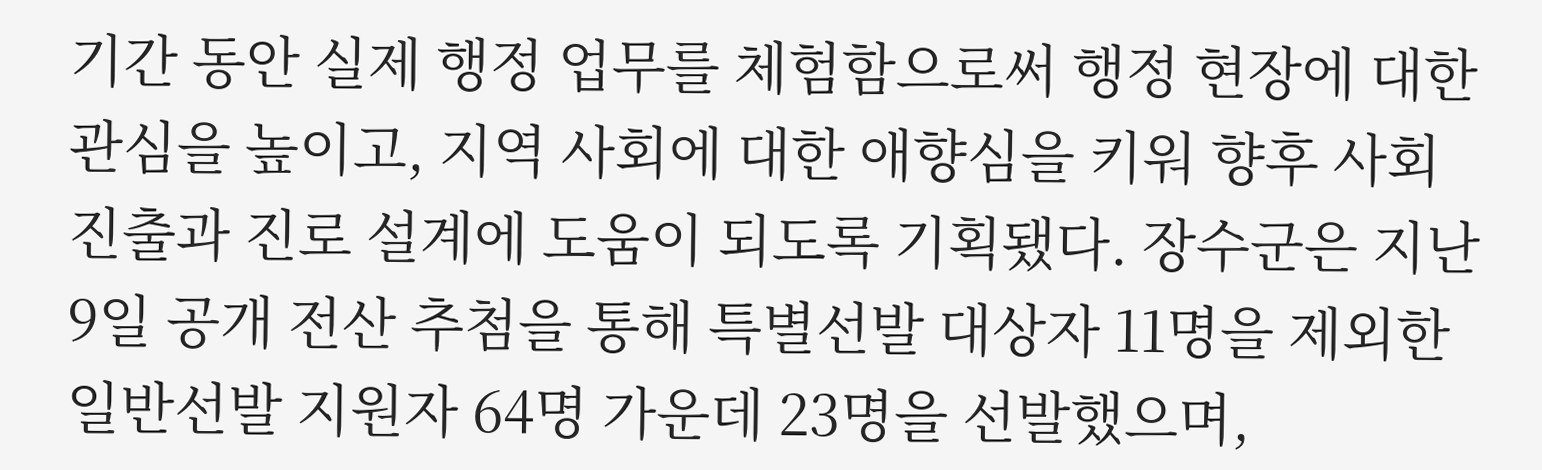기간 동안 실제 행정 업무를 체험함으로써 행정 현장에 대한 관심을 높이고, 지역 사회에 대한 애향심을 키워 향후 사회 진출과 진로 설계에 도움이 되도록 기획됐다. 장수군은 지난 9일 공개 전산 추첨을 통해 특별선발 대상자 11명을 제외한 일반선발 지원자 64명 가운데 23명을 선발했으며,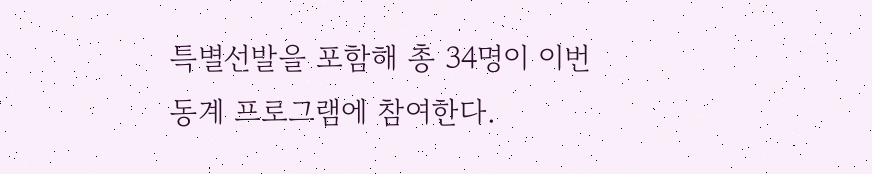특별선발을 포함해 총 34명이 이번 동계 프로그램에 참여한다.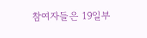참여자들은 19일부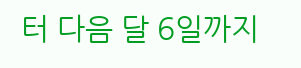터 다음 달 6일까지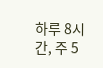하루 8시간, 주 5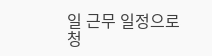일 근무 일정으로 청